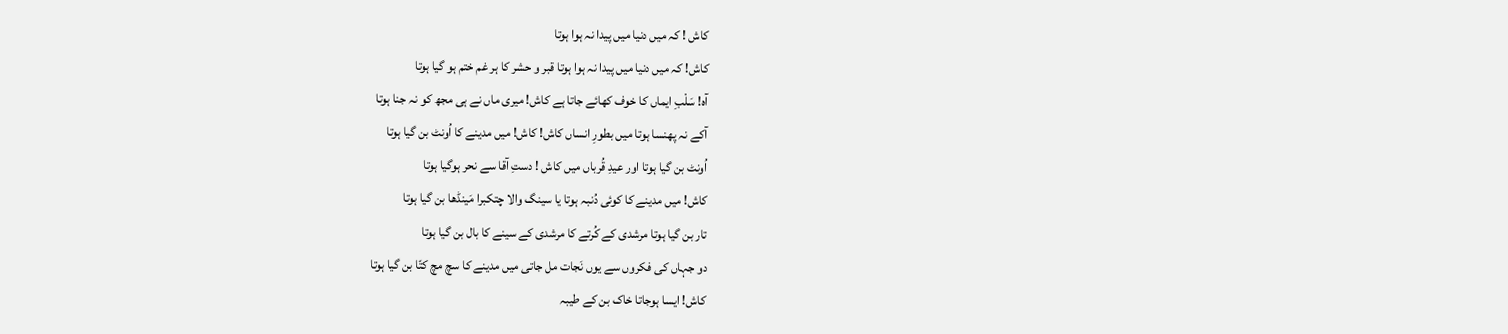کاش ! کہ میں دنیا میں پیدا نہ ہوا ہوتا
کاش! کہ میں دنیا میں پیدا نہ ہوا ہوتا قبر و حشر کا ہر غم ختم ہو گیا ہوتا
آہ! سَلْبِ ایماں کا خوف کھائے جاتا ہے کاش! میری ماں نے ہی مجھ کو نہ جنا ہوتا
آکے نہ پھنسا ہوتا میں بطورِ انساں کاش! کاش! میں مدینے کا اُونٹ بن گیا ہوتا
اُونٹ بن گیا ہوتا اور عیدِ قُرباں میں کاش ! دستِ آقا سے نحر ہوگیا ہوتا
کاش! میں مدینے کا کوئی دُنبہ ہوتا یا سینگ والا چتکبرا مَینڈھا بن گیا ہوتا
تار بن گیا ہوتا مرشدی کے کُرتے کا مرشدی کے سینے کا بال بن گیا ہوتا
دو جہاں کی فکروں سے یوں نَجات مل جاتی میں مدینے کا سچ مچ کتّا بن گیا ہوتا
کاش! ایسا ہوجاتا خاک بن کے طیبہ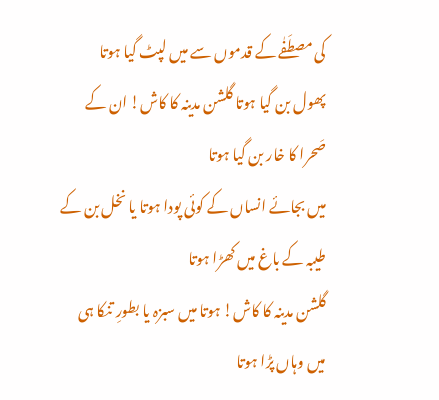کی مصطَفٰے کے قدموں سے میں لپٹ گیا ہوتا
پھول بن گیا ہوتا گلشن مدینہ کا کاش! ان کے صَحرا کا خار بن گیا ہوتا
میں بجائے انساں کے کوئی پودا ہوتا یا نخل بن کے طیبہ کے باغ میں کھڑا ہوتا
گلشن مدینہ کا کاش! ہوتا میں سبزہ یا بطورِ تنکا ہی میں وہاں پڑا ہوتا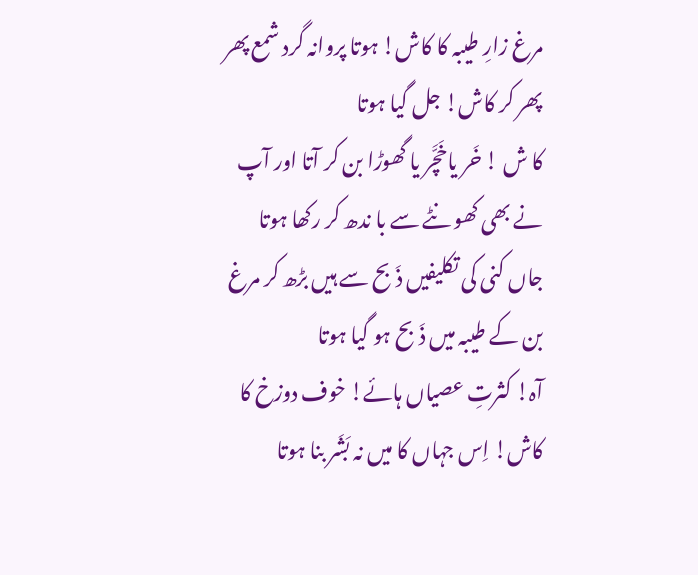مرغ زارِ طیبہ کا کاش! ہوتا پروانہ گرد شمع پھر پھر کر کاش! جل گیا ہوتا
کا ش ! خَر یاخَچَّر یا گھوڑا بن کر آتا اور آپ نے بھی کھو نٹے سے با ندھ کر رکھا ہوتا
جاں کنی کی تکلیفیں ذَبح سے ہیں بڑھ کر مرغ بن کے طیبہ میں ذَبح ہو گیا ہوتا
آہ! کثرتِ عصیاں ہائے! خوف دوزخ کا کاش! اِس جہاں کا میں نہ بَشَر بنا ہوتا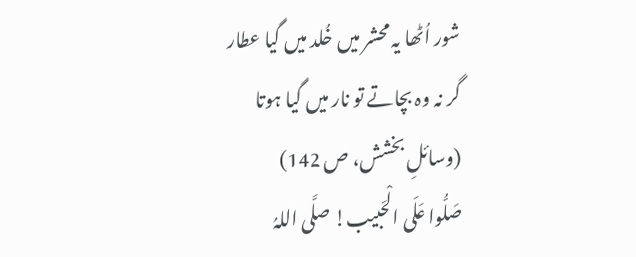شور اُٹھا یہ محشر میں خُلد میں گیا عطار
گر نہ وہ بچاتے تو نار میں گیا ہوتا
(وسائلِ بخشش، ص 142)
صَلُّوا عَلَی الْحَبیب! صلَّی اللہُ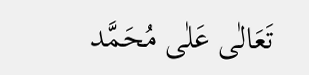تَعَالٰی عَلٰی مُحَمَّد